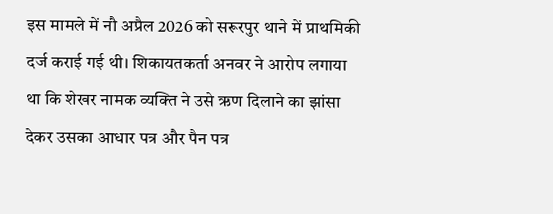इस मामले में नौ अप्रैल 2026 को सरूरपुर थाने में प्राथमिकी दर्ज कराई गई थी। शिकायतकर्ता अनवर ने आरोप लगाया था कि शेखर नामक व्यक्ति ने उसे ऋण दिलाने का झांसा देकर उसका आधार पत्र और पैन पत्र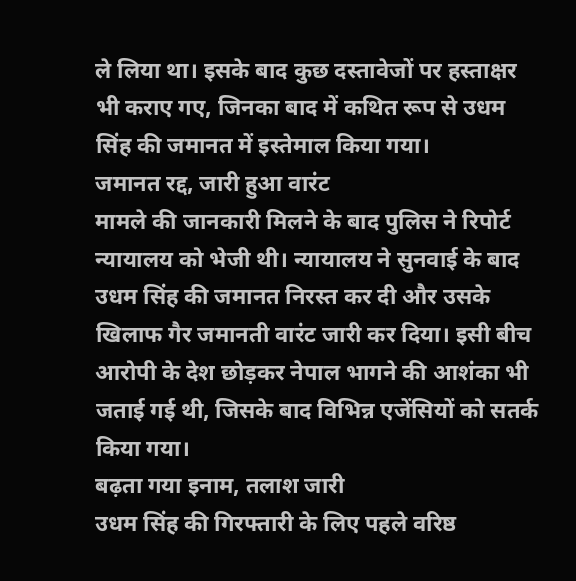ले लिया था। इसके बाद कुछ दस्तावेजों पर हस्ताक्षर भी कराए गए, जिनका बाद में कथित रूप से उधम सिंह की जमानत में इस्तेमाल किया गया।
जमानत रद्द, जारी हुआ वारंट
मामले की जानकारी मिलने के बाद पुलिस ने रिपोर्ट न्यायालय को भेजी थी। न्यायालय ने सुनवाई के बाद उधम सिंह की जमानत निरस्त कर दी और उसके खिलाफ गैर जमानती वारंट जारी कर दिया। इसी बीच आरोपी के देश छोड़कर नेपाल भागने की आशंका भी जताई गई थी, जिसके बाद विभिन्न एजेंसियों को सतर्क किया गया।
बढ़ता गया इनाम, तलाश जारी
उधम सिंह की गिरफ्तारी के लिए पहले वरिष्ठ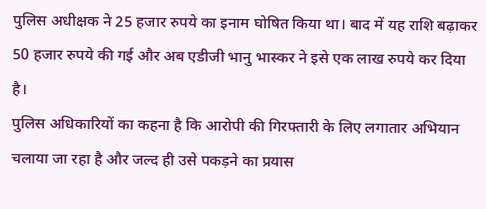पुलिस अधीक्षक ने 25 हजार रुपये का इनाम घोषित किया था। बाद में यह राशि बढ़ाकर 50 हजार रुपये की गई और अब एडीजी भानु भास्कर ने इसे एक लाख रुपये कर दिया है।
पुलिस अधिकारियों का कहना है कि आरोपी की गिरफ्तारी के लिए लगातार अभियान चलाया जा रहा है और जल्द ही उसे पकड़ने का प्रयास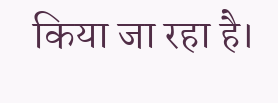किया जा रहा है।